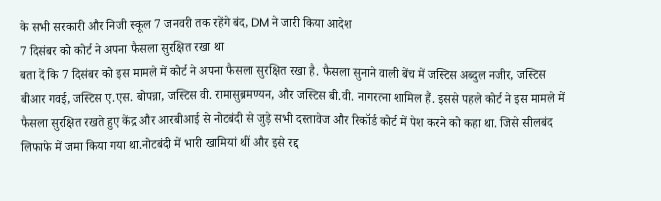के सभी सरकारी और निजी स्कूल 7 जनवरी तक रहेंगे बंद, DM ने जारी किया आदेश
7 दिसंबर को कोर्ट ने अपना फैसला सुरक्षित रखा था
बता दें कि 7 दिसंबर को इस मामले में कोर्ट ने अपना फैसला सुरक्षित रखा है. फैसला सुनाने वाली बेंच में जस्टिस अब्दुल नजीर, जस्टिस बीआर गवई, जस्टिस ए.एस. बोपन्ना, जस्टिस वी. रामासुब्रमण्यन, और जस्टिस बी.वी. नागरत्ना शामिल हैं. इससे पहले कोर्ट ने इस मामले में फैसला सुरक्षित रखते हुए केंद्र और आरबीआई से नोटबंदी से जुड़े सभी दस्तावेज और रिकॉर्ड कोर्ट में पेश करने को कहा था. जिसे सीलबंद लिफाफे में जमा किया गया था.नोटबंदी में भारी खामियां थीं और इसे रद्द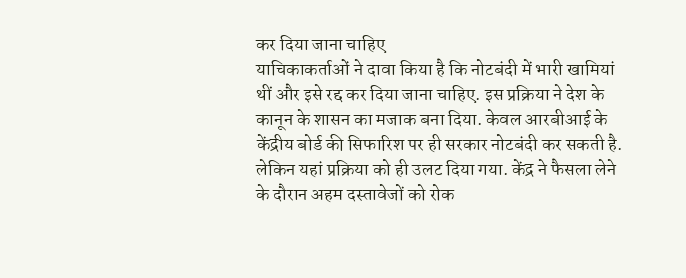कर दिया जाना चाहिए
याचिकाकर्ताओं ने दावा किया है कि नोटबंदी में भारी खामियां थीं और इसे रद्द कर दिया जाना चाहिए. इस प्रक्रिया ने देश के कानून के शासन का मजाक बना दिया. केवल आरबीआई के केंद्रीय बोर्ड की सिफारिश पर ही सरकार नोटबंदी कर सकती है. लेकिन यहां प्रक्रिया को ही उलट दिया गया. केंद्र ने फैसला लेने के दौरान अहम दस्तावेजों को रोक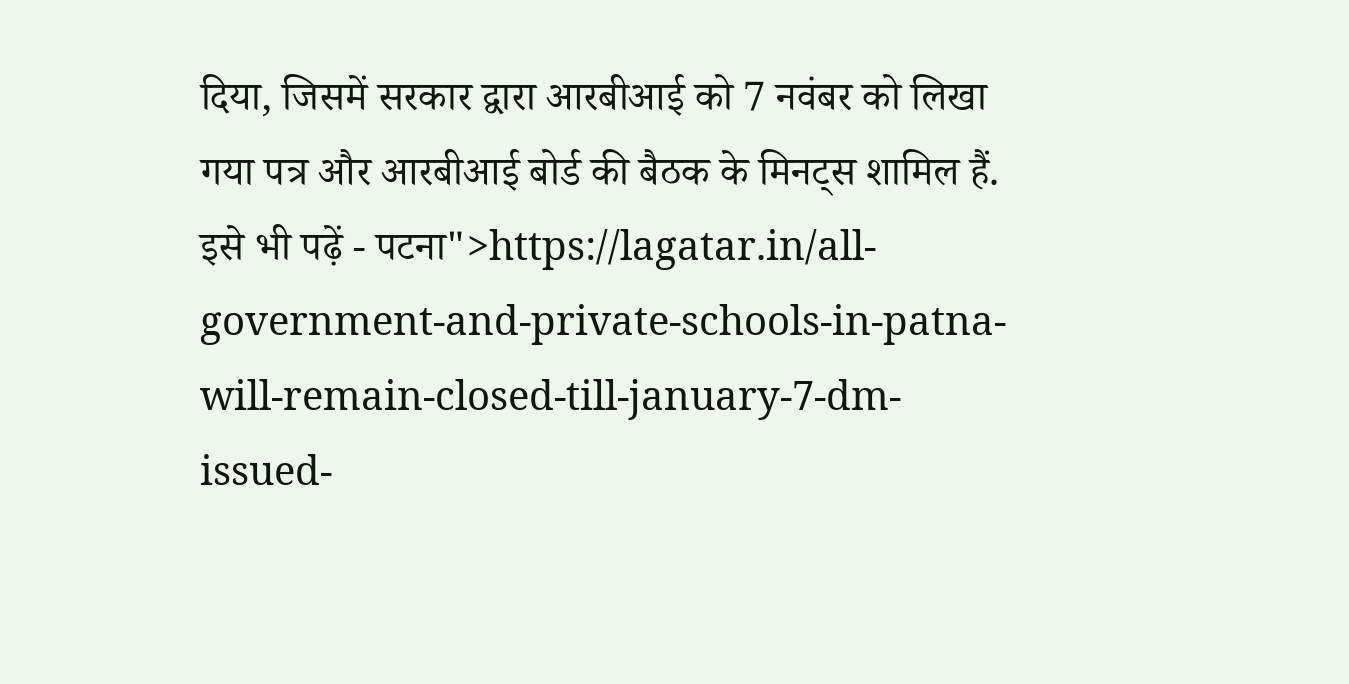दिया, जिसमें सरकार द्वारा आरबीआई को 7 नवंबर को लिखा गया पत्र और आरबीआई बोर्ड की बैठक के मिनट्स शामिल हैं. इसे भी पढ़ें - पटना">https://lagatar.in/all-government-and-private-schools-in-patna-will-remain-closed-till-january-7-dm-issued-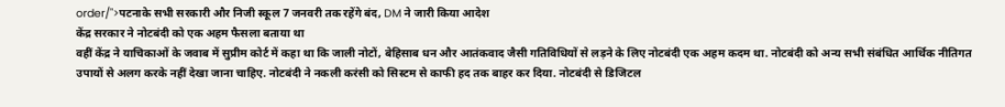order/">पटनाके सभी सरकारी और निजी स्कूल 7 जनवरी तक रहेंगे बंद, DM ने जारी किया आदेश
केंद्र सरकार ने नोटबंदी को एक अहम फैसला बताया था
वहीं केंद्र ने याचिकाओं के जवाब में सुप्रीम कोर्ट में कहा था कि जाली नोटों, बेहिसाब धन और आतंकवाद जैसी गतिविधियों से लड़ने के लिए नोटबंदी एक अहम कदम था. नोटबंदी को अन्य सभी संबंधित आर्थिक नीतिगत उपायों से अलग करके नहीं देखा जाना चाहिए. नोटबंदी ने नकली करंसी को सिस्टम से काफी हद तक बाहर कर दिया. नोटबंदी से डिजिटल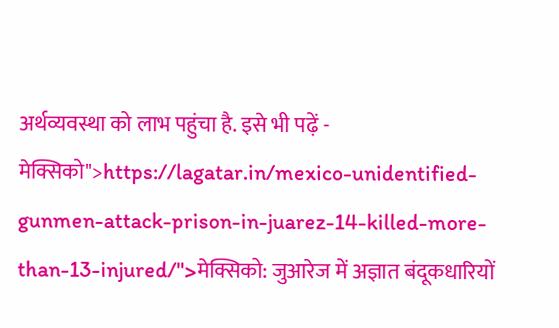अर्थव्यवस्था को लाभ पहुंचा है. इसे भी पढ़ें - मेक्सिको">https://lagatar.in/mexico-unidentified-gunmen-attack-prison-in-juarez-14-killed-more-than-13-injured/">मेक्सिको: जुआरेज में अज्ञात बंदूकधारियों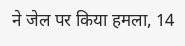ने जेल पर किया हमला, 14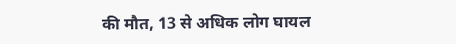की मौत, 13 से अधिक लोग घायल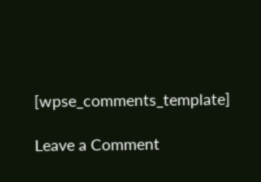[wpse_comments_template]

Leave a Comment